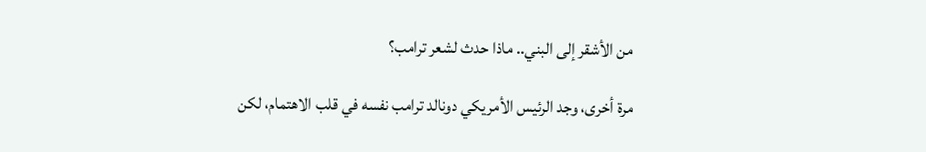من الأشقر إلى البني.. ماذا حدث لشعر ترامب؟

مرة أخرى، وجد الرئيس الأمريكي دونالد ترامب نفسه في قلب الاهتمام، لكن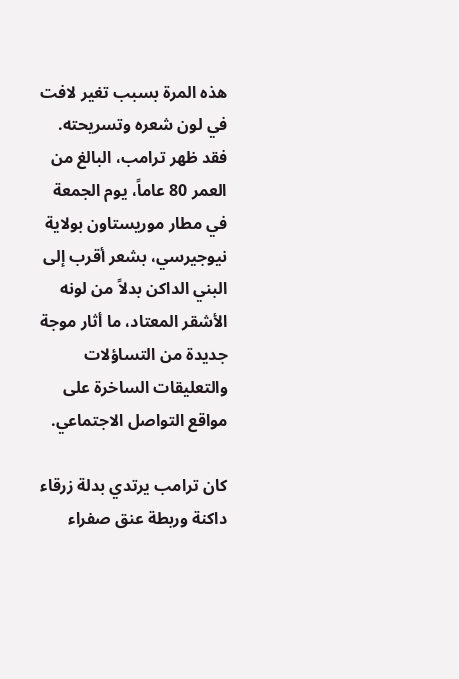هذه المرة بسبب تغير لافت في لون شعره وتسريحته. فقد ظهر ترامب، البالغ من العمر 80 عاماً، يوم الجمعة في مطار موريستاون بولاية نيوجيرسي، بشعر أقرب إلى البني الداكن بدلاً من لونه الأشقر المعتاد، ما أثار موجة جديدة من التساؤلات والتعليقات الساخرة على مواقع التواصل الاجتماعي.

كان ترامب يرتدي بدلة زرقاء داكنة وربطة عنق صفراء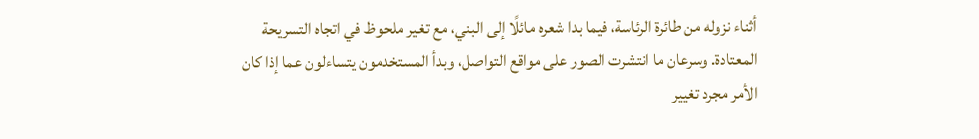أثناء نزوله من طائرة الرئاسة، فيما بدا شعره مائلًا إلى البني، مع تغير ملحوظ في اتجاه التسريحة المعتادة. وسرعان ما انتشرت الصور على مواقع التواصل، وبدأ المستخدمون يتساءلون عما إذا كان الأمر مجرد تغيير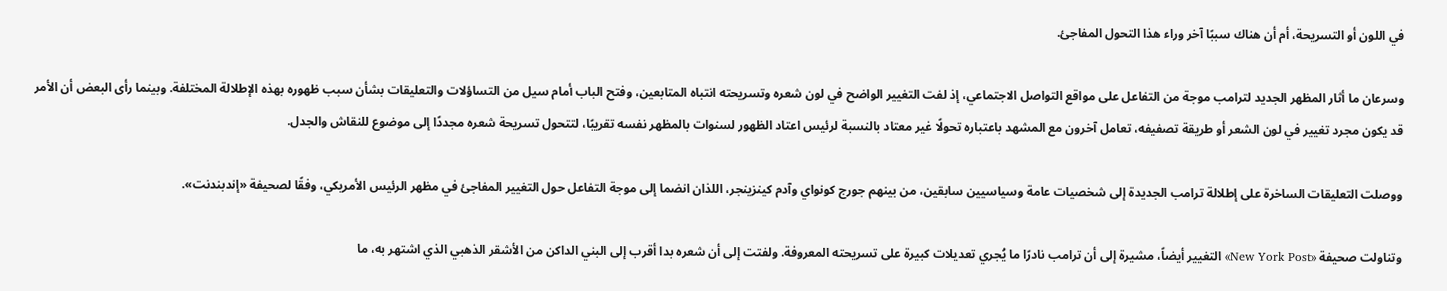في اللون أو التسريحة، أم أن هناك سببًا آخر وراء هذا التحول المفاجئ.

وسرعان ما أثار المظهر الجديد لترامب موجة من التفاعل على مواقع التواصل الاجتماعي، إذ لفت التغيير الواضح في لون شعره وتسريحته انتباه المتابعين، وفتح الباب أمام سيل من التساؤلات والتعليقات بشأن سبب ظهوره بهذه الإطلالة المختلفة. وبينما رأى البعض أن الأمر قد يكون مجرد تغيير في لون الشعر أو طريقة تصفيفه، تعامل آخرون مع المشهد باعتباره تحولًا غير معتاد بالنسبة لرئيس اعتاد الظهور لسنوات بالمظهر نفسه تقريبًا، لتتحول تسريحة شعره مجددًا إلى موضوع للنقاش والجدل.

ووصلت التعليقات الساخرة على إطلالة ترامب الجديدة إلى شخصيات عامة وسياسيين سابقين، من بينهم جورج كونواي وآدم كينزينجر، اللذان انضما إلى موجة التفاعل حول التغيير المفاجئ في مظهر الرئيس الأمريكي، وفقًا لصحيفة «إندبندنت».

وتناولت صحيفة «New York Post» التغيير أيضاً، مشيرة إلى أن ترامب نادرًا ما يُجري تعديلات كبيرة على تسريحته المعروفة. ولفتت إلى أن شعره بدا أقرب إلى البني الداكن من الأشقر الذهبي الذي اشتهر به، ما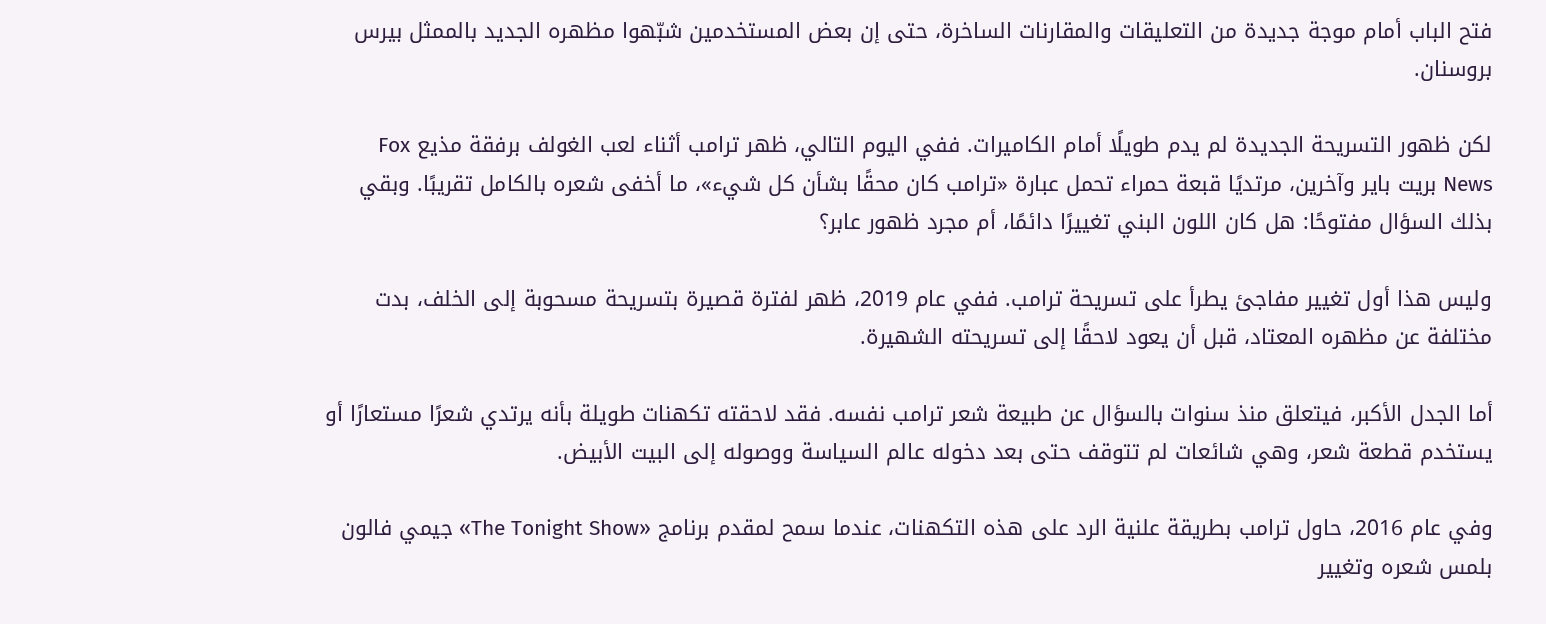فتح الباب أمام موجة جديدة من التعليقات والمقارنات الساخرة، حتى إن بعض المستخدمين شبّهوا مظهره الجديد بالممثل بيرس بروسنان.

لكن ظهور التسريحة الجديدة لم يدم طويلًا أمام الكاميرات. ففي اليوم التالي، ظهر ترامب أثناء لعب الغولف برفقة مذيع Fox News بريت باير وآخرين، مرتديًا قبعة حمراء تحمل عبارة «ترامب كان محقًا بشأن كل شيء»، ما أخفى شعره بالكامل تقريبًا. وبقي بذلك السؤال مفتوحًا: هل كان اللون البني تغييرًا دائمًا، أم مجرد ظهور عابر؟

وليس هذا أول تغيير مفاجئ يطرأ على تسريحة ترامب. ففي عام 2019، ظهر لفترة قصيرة بتسريحة مسحوبة إلى الخلف، بدت مختلفة عن مظهره المعتاد، قبل أن يعود لاحقًا إلى تسريحته الشهيرة.

أما الجدل الأكبر، فيتعلق منذ سنوات بالسؤال عن طبيعة شعر ترامب نفسه. فقد لاحقته تكهنات طويلة بأنه يرتدي شعرًا مستعارًا أو يستخدم قطعة شعر، وهي شائعات لم تتوقف حتى بعد دخوله عالم السياسة ووصوله إلى البيت الأبيض.

وفي عام 2016، حاول ترامب بطريقة علنية الرد على هذه التكهنات، عندما سمح لمقدم برنامج «The Tonight Show» جيمي فالون بلمس شعره وتغيير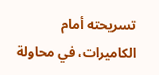تسريحته أمام الكاميرات، في محاولة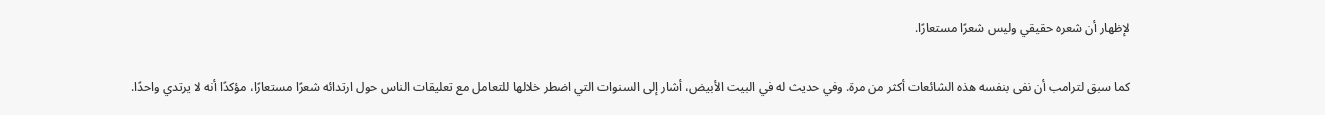لإظهار أن شعره حقيقي وليس شعرًا مستعارًا.

كما سبق لترامب أن نفى بنفسه هذه الشائعات أكثر من مرة. وفي حديث له في البيت الأبيض، أشار إلى السنوات التي اضطر خلالها للتعامل مع تعليقات الناس حول ارتدائه شعرًا مستعارًا، مؤكدًا أنه لا يرتدي واحدًا.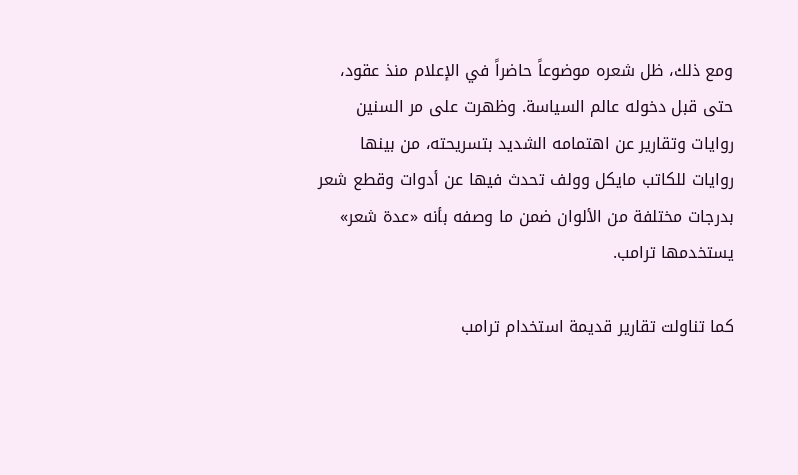ومع ذلك، ظل شعره موضوعاً حاضراً في الإعلام منذ عقود، حتى قبل دخوله عالم السياسة. وظهرت على مر السنين روايات وتقارير عن اهتمامه الشديد بتسريحته، من بينها روايات للكاتب مايكل وولف تحدث فيها عن أدوات وقطع شعر بدرجات مختلفة من الألوان ضمن ما وصفه بأنه «عدة شعر» يستخدمها ترامب.

كما تناولت تقارير قديمة استخدام ترامب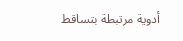أدوية مرتبطة بتساقط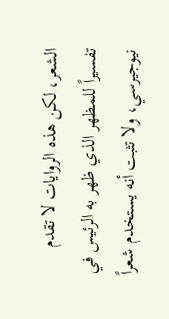الشعر، لكن هذه الروايات لا تقدم تفسيراً للمظهر الذي ظهر به الرئيس في نيوجيرسي، ولا تثبت أنه يستخدم شعراً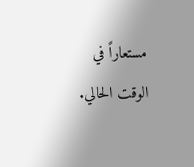مستعاراً في الوقت الحالي.